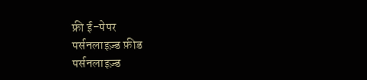फ्री ई-पेपर
पर्सनलाइज़्ड फ़ीड
पर्सनलाइज़्ड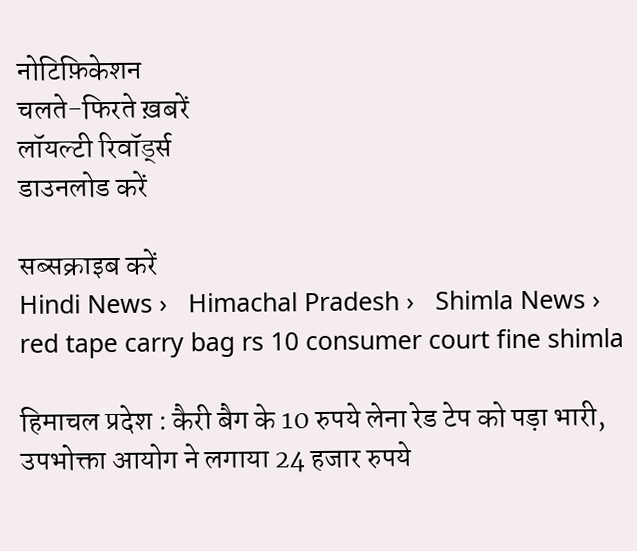नोटिफ़िकेशन
चलते-फिरते ख़बरें
लॉयल्टी रिवॉर्ड्स
डाउनलोड करें

सब्सक्राइब करें
Hindi News ›   Himachal Pradesh ›   Shimla News ›   red tape carry bag rs 10 consumer court fine shimla

हिमाचल प्रदेश : कैरी बैग के 10 रुपये लेना रेड टेप को पड़ा भारी, उपभोक्ता आयोग ने लगाया 24 हजार रुपये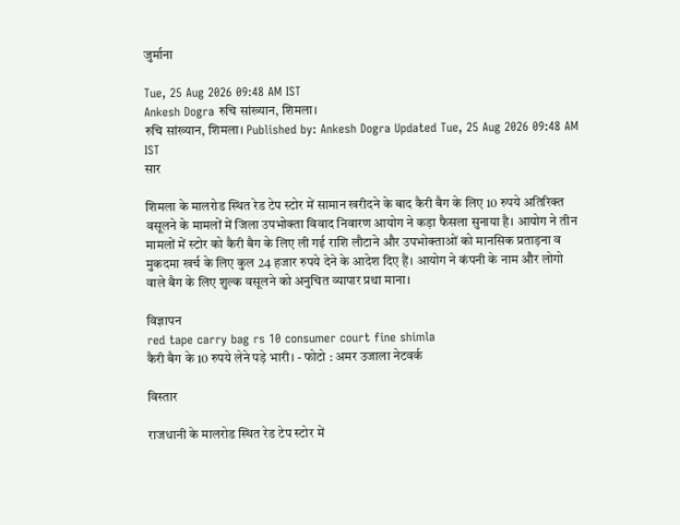जुर्माना

Tue, 25 Aug 2026 09:48 AM IST
Ankesh Dogra रुचि सांख्यान, शिमला।
रुचि सांख्यान, शिमला। Published by: Ankesh Dogra Updated Tue, 25 Aug 2026 09:48 AM IST
सार

शिमला के मालरोड स्थित रेड टेप स्टोर में सामान खरीदने के बाद कैरी बैग के लिए 10 रुपये अतिरिक्त वसूलने के मामलों में जिला उपभोक्ता विवाद निवारण आयोग ने कड़ा फैसला सुनाया है। आयोग ने तीन मामलों में स्टोर को कैरी बैग के लिए ली गई राशि लौटाने और उपभोक्ताओं को मानसिक प्रताड़ना व मुकदमा खर्च के लिए कुल 24 हजार रुपये देने के आदेश दिए हैं। आयोग ने कंपनी के नाम और लोगो वाले बैग के लिए शुल्क वसूलने को अनुचित व्यापार प्रथा माना।

विज्ञापन
red tape carry bag rs 10 consumer court fine shimla
कैरी बैग के 10 रुपये लेने पड़े भारी। - फोटो : अमर उजाला नेटवर्क

विस्तार

राजधानी के मालरोड स्थित रेड टेप स्टोर में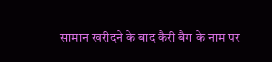सामान खरीदने के बाद कैरी बैग के नाम पर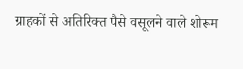ग्राहकों से अतिरिक्त पैसे वसूलने वाले शोरूम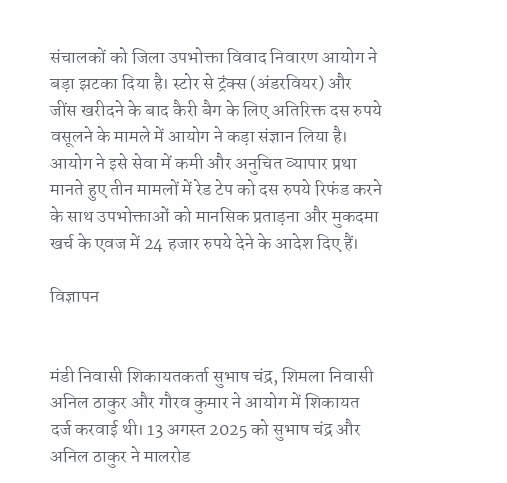संचालकों को जिला उपभोक्ता विवाद निवारण आयोग ने बड़ा झटका दिया है। स्टोर से ट्रंक्स (अंडरवियर) और जींस खरीदने के बाद कैरी बैग के लिए अतिरिक्त दस रुपये वसूलने के मामले में आयोग ने कड़ा संज्ञान लिया है। आयोग ने इसे सेवा में कमी और अनुचित व्यापार प्रथा मानते हुए तीन मामलों में रेड टेप को दस रुपये रिफंड करने के साथ उपभोक्ताओं को मानसिक प्रताड़ना और मुकदमा खर्च के एवज में 24 हजार रुपये देने के आदेश दिए हैं।

विज्ञापन


मंडी निवासी शिकायतकर्ता सुभाष चंद्र, शिमला निवासी अनिल ठाकुर और गौरव कुमार ने आयोग में शिकायत दर्ज करवाई थी। 13 अगस्त 2025 को सुभाष चंद्र और अनिल ठाकुर ने मालरोड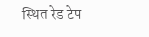स्थित रेड टेप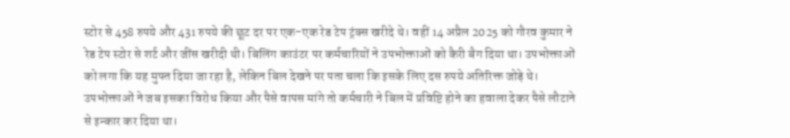स्टोर से 458 रुपये और 431 रुपये की छूट दर पर एक-एक रेड टेप ट्रंक्स खरीदे थे। वहीं 14 अप्रैल 2025 को गौरव कुमार ने रेड टेप स्टोर से शर्ट और जींस खरीदी थी। बिलिंग काउंटर पर कर्मचारियों ने उपभोक्ताओं को कैरी बैग दिया था। उपभोक्ताओं को लगा कि यह मुफ्त दिया जा रहा है, लेकिन बिल देखने पर पता चला कि इसके लिए दस रुपये अतिरिक्त जोड़े थे। उपभोक्ताओं ने जब इसका विरोध किया और पैसे वापस मांगे तो कर्मचारी ने बिल में प्रविष्टि होने का हवाला देकर पैसे लौटाने से इन्कार कर दिया था।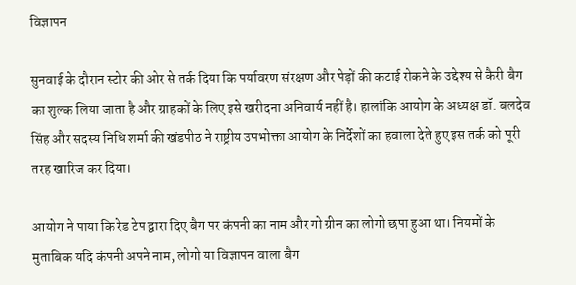विज्ञापन

सुनवाई के दौरान स्टोर की ओर से तर्क दिया कि पर्यावरण संरक्षण और पेड़ों की कटाई रोकने के उद्देश्य से कैरी बैग का शुल्क लिया जाता है और ग्राहकों के लिए इसे खरीदना अनिवार्य नहीं है। हालांकि आयोग के अध्यक्ष डॉ. बलदेव सिंह और सदस्य निधि शर्मा की खंडपीठ ने राष्ट्रीय उपभोक्ता आयोग के निर्देशों का हवाला देते हुए इस तर्क को पूरी तरह खारिज कर दिया।

आयोग ने पाया कि रेड टेप द्वारा दिए बैग पर कंपनी का नाम और गो ग्रीन का लोगो छपा हुआ था। नियमों के मुताबिक यदि कंपनी अपने नाम, लोगो या विज्ञापन वाला बैग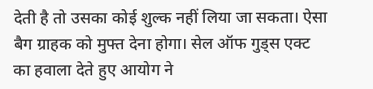देती है तो उसका कोई शुल्क नहीं लिया जा सकता। ऐसा बैग ग्राहक को मुफ्त देना होगा। सेल ऑफ गुड्स एक्ट का हवाला देते हुए आयोग ने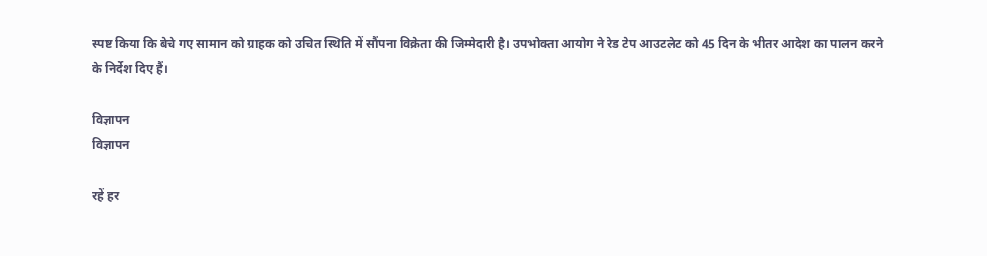स्पष्ट किया कि बेचे गए सामान को ग्राहक को उचित स्थिति में सौंपना विक्रेता की जिम्मेदारी है। उपभोक्ता आयोग ने रेड टेप आउटलेट को 45 दिन के भीतर आदेश का पालन करने के निर्देश दिए हैं।

विज्ञापन
विज्ञापन

रहें हर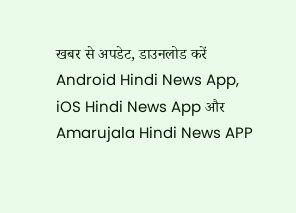खबर से अपडेट, डाउनलोड करें Android Hindi News App, iOS Hindi News App और Amarujala Hindi News APP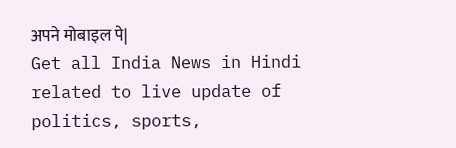अपने मोबाइल पे|
Get all India News in Hindi related to live update of politics, sports,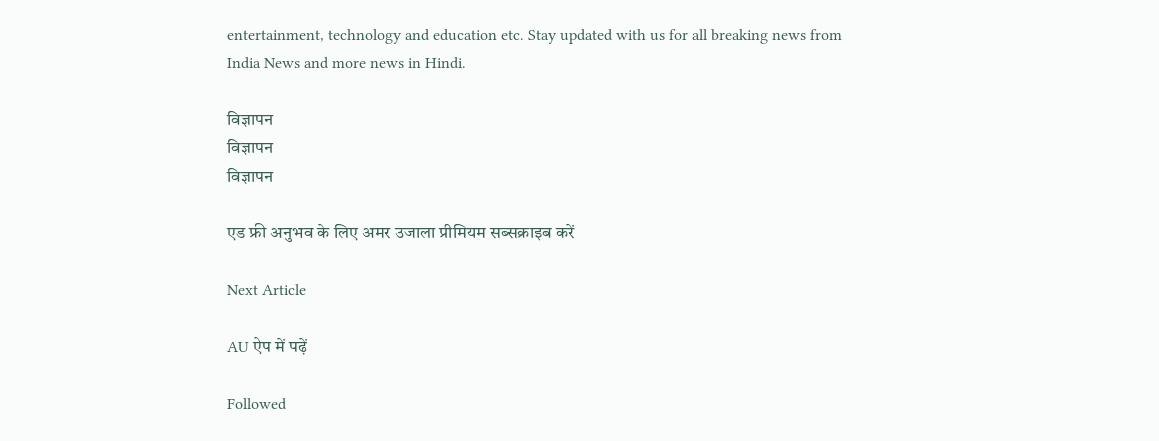entertainment, technology and education etc. Stay updated with us for all breaking news from India News and more news in Hindi.

विज्ञापन
विज्ञापन
विज्ञापन

एड फ्री अनुभव के लिए अमर उजाला प्रीमियम सब्सक्राइब करें

Next Article

AU ऐप में पढ़ें

Followed